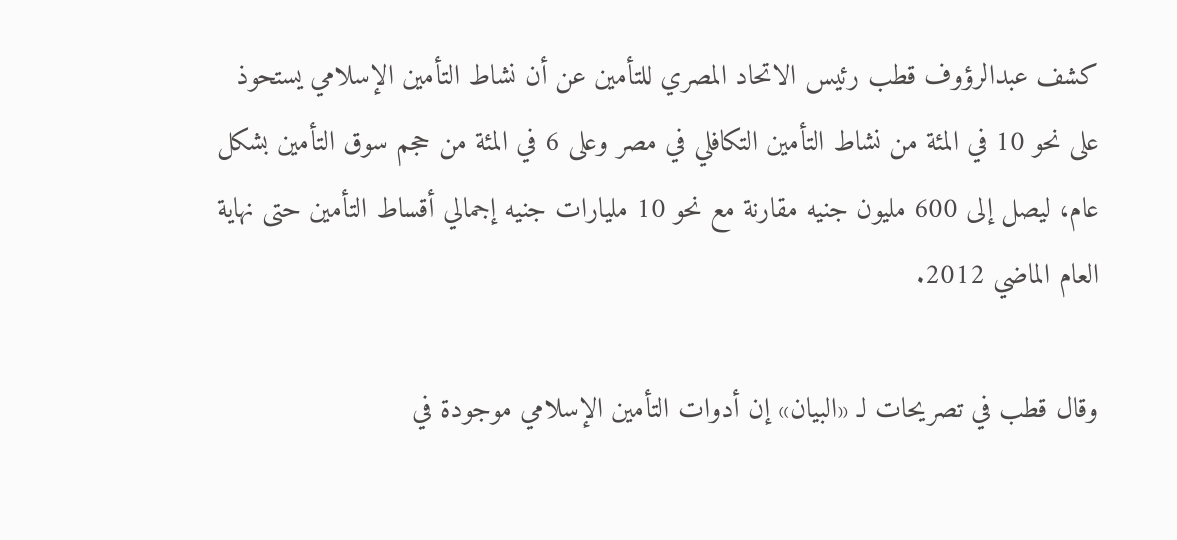كشف عبدالرؤوف قطب رئيس الاتحاد المصري للتأمين عن أن نشاط التأمين الإسلامي يستحوذ على نحو 10 في المئة من نشاط التأمين التكافلي في مصر وعلى 6 في المئة من حجم سوق التأمين بشكل عام، ليصل إلى 600 مليون جنيه مقارنة مع نحو 10 مليارات جنيه إجمالي أقساط التأمين حتى نهاية العام الماضي 2012.

وقال قطب في تصريحات لـ «البيان» إن أدوات التأمين الإسلامي موجودة في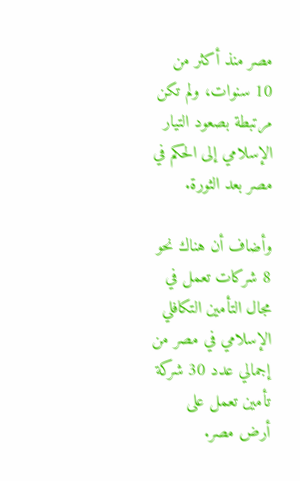مصر منذ أكثر من 10 سنوات، ولم تكن مرتبطة بصعود التيار الإسلامي إلى الحكم في مصر بعد الثورة.

وأضاف أن هناك نحو 8 شركات تعمل في مجال التأمين التكافلي الإسلامي في مصر من إجمالي عدد 30 شركة تأمين تعمل على أرض مصر.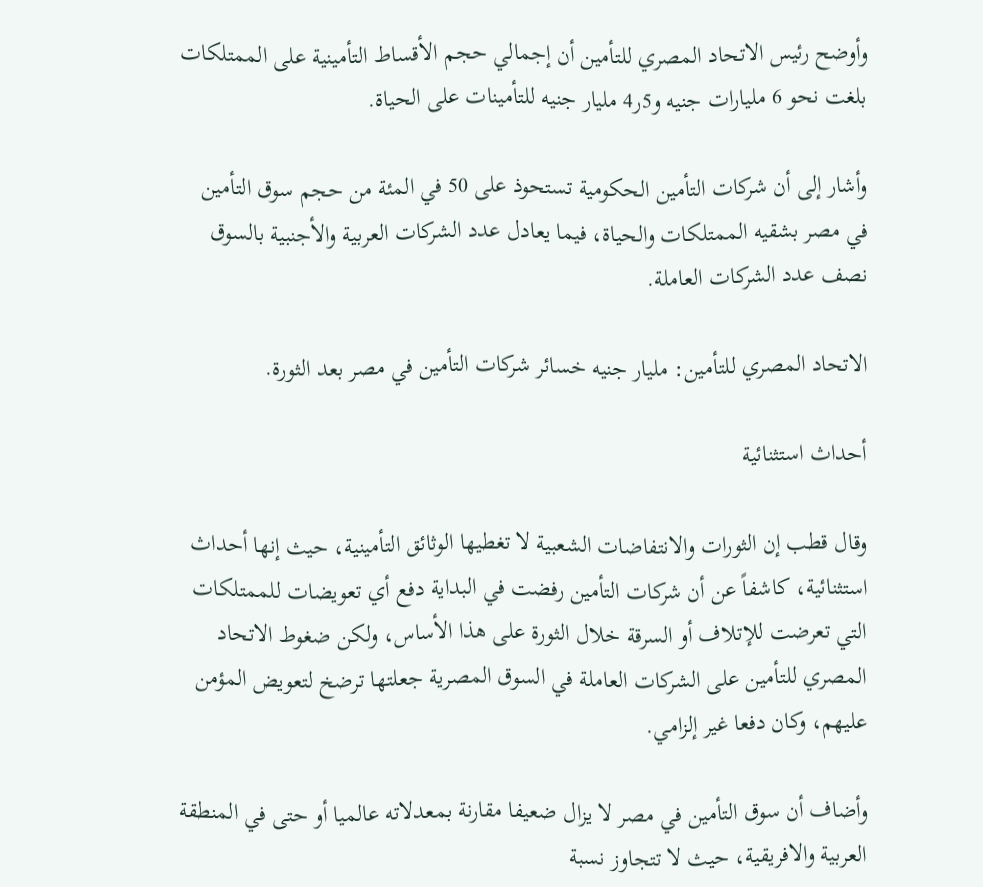وأوضح رئيس الاتحاد المصري للتأمين أن إجمالي حجم الأقساط التأمينية على الممتلكات بلغت نحو 6 مليارات جنيه و5ر4 مليار جنيه للتأمينات على الحياة.

وأشار إلى أن شركات التأمين الحكومية تستحوذ على 50 في المئة من حجم سوق التأمين في مصر بشقيه الممتلكات والحياة، فيما يعادل عدد الشركات العربية والأجنبية بالسوق نصف عدد الشركات العاملة.

الاتحاد المصري للتأمين: مليار جنيه خسائر شركات التأمين في مصر بعد الثورة.

أحداث استثنائية

وقال قطب إن الثورات والانتفاضات الشعبية لا تغطيها الوثائق التأمينية، حيث إنها أحداث استثنائية، كاشفاً عن أن شركات التأمين رفضت في البداية دفع أي تعويضات للممتلكات التي تعرضت للإتلاف أو السرقة خلال الثورة على هذا الأساس، ولكن ضغوط الاتحاد المصري للتأمين على الشركات العاملة في السوق المصرية جعلتها ترضخ لتعويض المؤمن عليهم، وكان دفعا غير إلزامي.

وأضاف أن سوق التأمين في مصر لا يزال ضعيفا مقارنة بمعدلاته عالميا أو حتى في المنطقة العربية والافريقية، حيث لا تتجاوز نسبة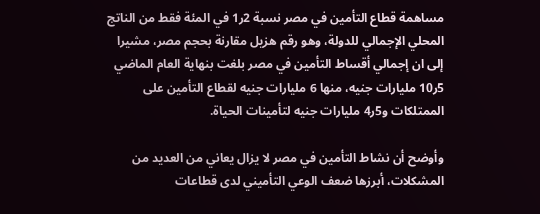مساهمة قطاع التأمين في مصر نسبة 2ر1 في المئة فقط من الناتج المحلي الإجمالي للدولة، وهو رقم هزيل مقارنة بحجم مصر، مشيرا إلى ان إجمالي أقساط التأمين في مصر بلغت بنهاية العام الماضي 5ر10 مليارات جنيه، منها 6 مليارات جنيه لقطاع التأمين على الممتلكات و5ر4 مليارات جنيه لتأمينات الحياة.

وأوضح أن نشاط التأمين في مصر لا يزال يعاني من العديد من المشكلات، أبرزها ضعف الوعي التأميني لدى قطاعات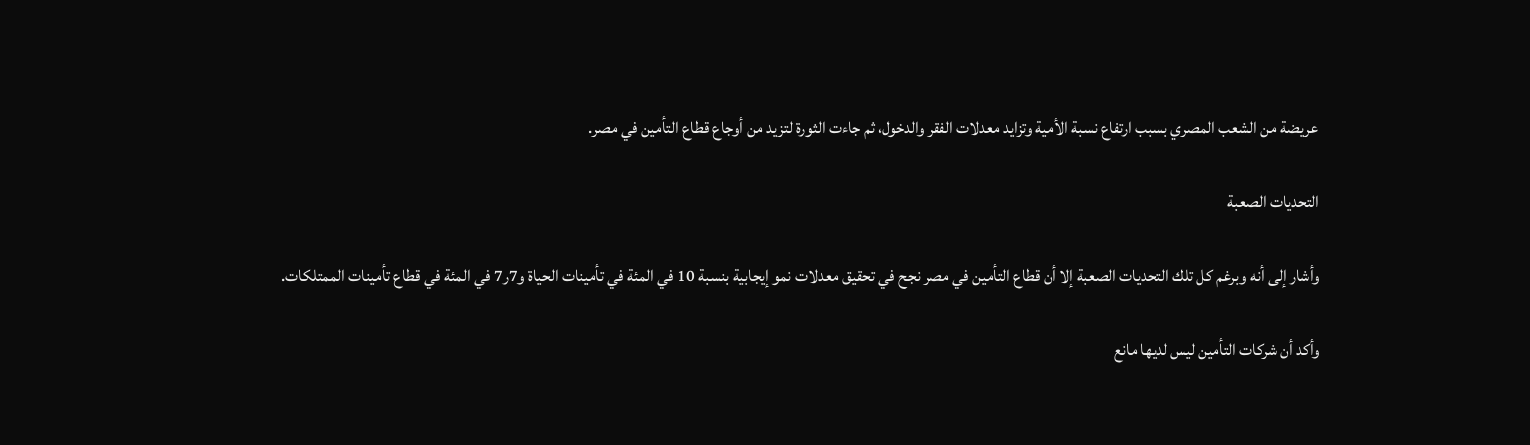عريضة من الشعب المصري بسبب ارتفاع نسبة الأمية وتزايد معدلات الفقر والدخول، ثم جاءت الثورة لتزيد من أوجاع قطاع التأمين في مصر.

التحديات الصعبة

وأشار إلى أنه وبرغم كل تلك التحديات الصعبة إلا أن قطاع التأمين في مصر نجح في تحقيق معدلات نمو إيجابية بنسبة 10 في المئة في تأمينات الحياة و7ر7 في المئة في قطاع تأمينات الممتلكات.

وأكد أن شركات التأمين ليس لديها مانع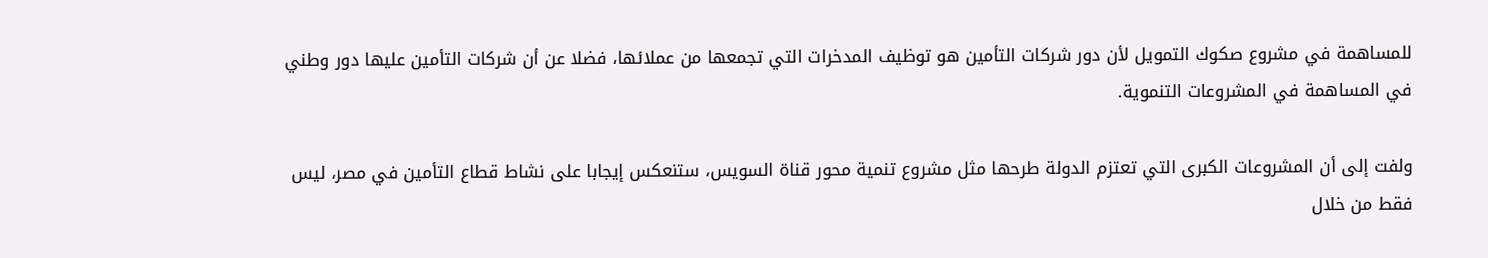للمساهمة في مشروع صكوك التمويل لأن دور شركات التأمين هو توظيف المدخرات التي تجمعها من عملائها، فضلا عن أن شركات التأمين عليها دور وطني في المساهمة في المشروعات التنموية.

ولفت إلى أن المشروعات الكبرى التي تعتزم الدولة طرحها مثل مشروع تنمية محور قناة السويس، ستنعكس إيجابا على نشاط قطاع التأمين في مصر، ليس فقط من خلال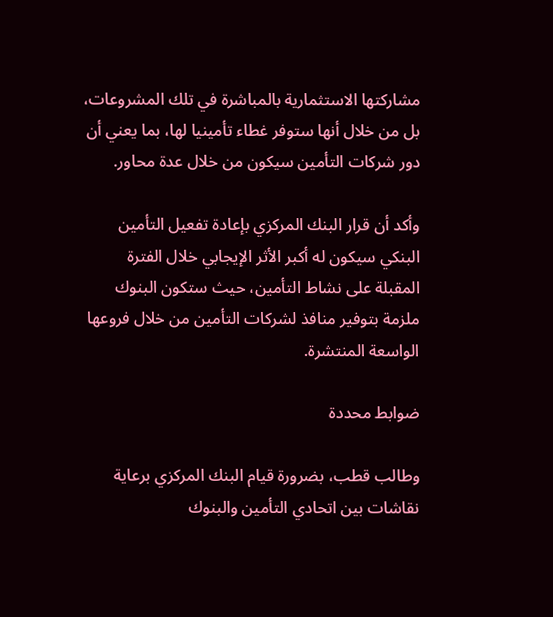مشاركتها الاستثمارية بالمباشرة في تلك المشروعات، بل من خلال أنها ستوفر غطاء تأمينيا لها، بما يعني أن دور شركات التأمين سيكون من خلال عدة محاور.

وأكد أن قرار البنك المركزي بإعادة تفعيل التأمين البنكي سيكون له أكبر الأثر الإيجابي خلال الفترة المقبلة على نشاط التأمين، حيث ستكون البنوك ملزمة بتوفير منافذ لشركات التأمين من خلال فروعها الواسعة المنتشرة.

ضوابط محددة

وطالب قطب، بضرورة قيام البنك المركزي برعاية نقاشات بين اتحادي التأمين والبنوك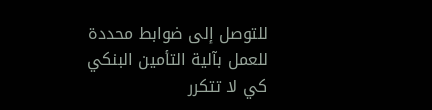للتوصل إلى ضوابط محددة للعمل بآلية التأمين البنكي كي لا تتكرر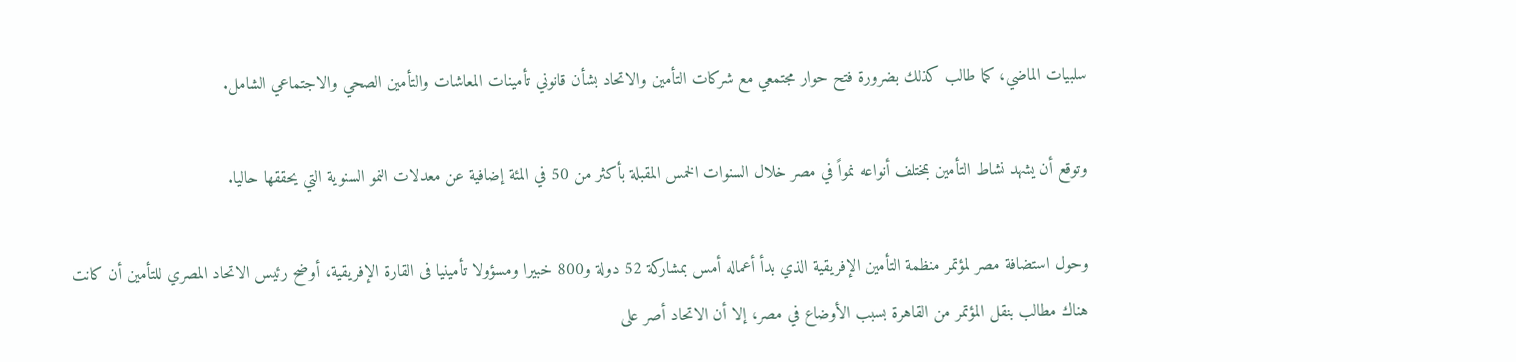سلبيات الماضي، كما طالب كذلك بضرورة فتح حوار مجتمعي مع شركات التأمين والاتحاد بشأن قانوني تأمينات المعاشات والتأمين الصحي والاجتماعي الشامل.

وتوقع أن يشهد نشاط التأمين بمختلف أنواعه نمواً في مصر خلال السنوات الخمس المقبلة بأكثر من 50 في المئة إضافية عن معدلات النمو السنوية التي يحققها حاليا.

وحول استضافة مصر لمؤتمر منظمة التأمين الإفريقية الذي بدأ أعماله أمس بمشاركة 52 دولة و800 خبيرا ومسؤولا تأمينيا فى القارة الإفريقية، أوضح رئيس الاتحاد المصري للتأمين أن كانت هناك مطالب بنقل المؤتمر من القاهرة بسبب الأوضاع في مصر، إلا أن الاتحاد أصر على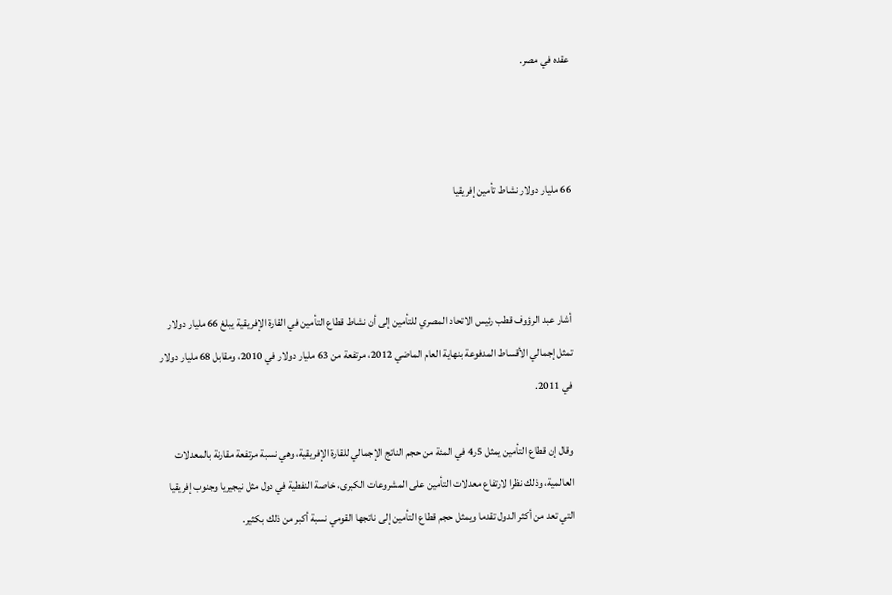عقده في مصر.



66 مليار دولار نشاط تأمين إفريقيا



أشار عبد الرؤوف قطب رئيس الاتحاد المصري للتأمين إلى أن نشاط قطاع التأمين في القارة الإفريقية يبلغ 66 مليار دولار تمثل إجمالي الأقساط المدفوعة بنهاية العام الماضي 2012، مرتفعة من 63 مليار دولار في 2010، ومقابل 68 مليار دولار في 2011.

وقال إن قطاع التأمين يمثل 5ر4 في المئة من حجم الناتج الإجمالي للقارة الإفريقية، وهي نسبة مرتفعة مقارنة بالمعدلات العالمية، وذلك نظرا لارتفاع معدلات التأمين على المشروعات الكبرى، خاصة النفطية في دول مثل نيجيريا وجنوب إفريقيا التي تعد من أكثر الدول تقدما ويمثل حجم قطاع التأمين إلى ناتجها القومي نسبة أكبر من ذلك بكثير.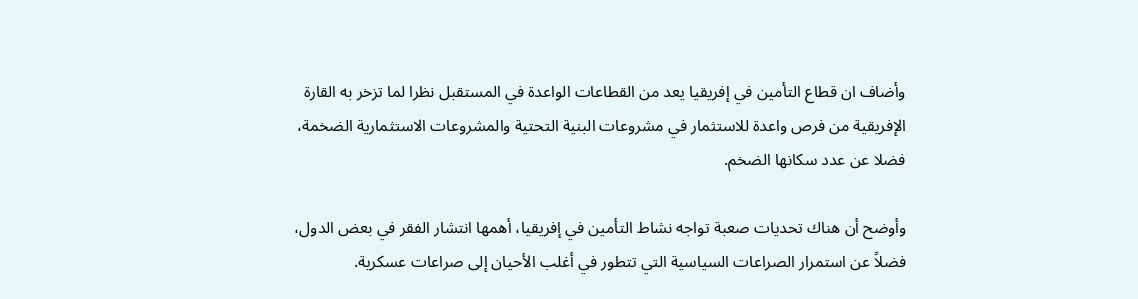وأضاف ان قطاع التأمين في إفريقيا يعد من القطاعات الواعدة في المستقبل نظرا لما تزخر به القارة الإفريقية من فرص واعدة للاستثمار في مشروعات البنية التحتية والمشروعات الاستثمارية الضخمة، فضلا عن عدد سكانها الضخم.

وأوضح أن هناك تحديات صعبة تواجه نشاط التأمين في إفريقيا، أهمها انتشار الفقر في بعض الدول، فضلاً عن استمرار الصراعات السياسية التي تتطور في أغلب الأحيان إلى صراعات عسكرية.